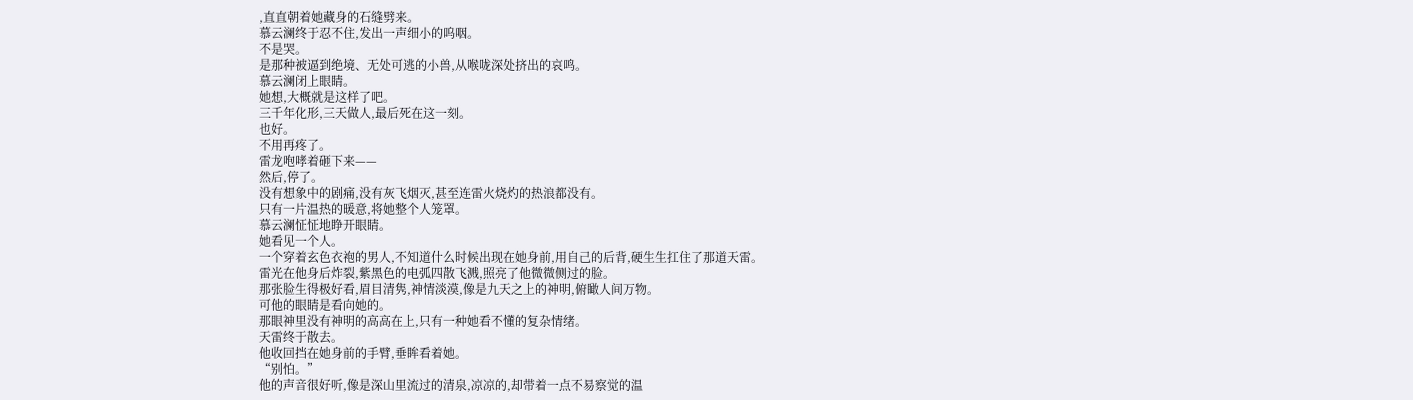,直直朝着她藏身的石缝劈来。
慕云澜终于忍不住,发出一声细小的呜咽。
不是哭。
是那种被逼到绝境、无处可逃的小兽,从喉咙深处挤出的哀鸣。
慕云澜闭上眼睛。
她想,大概就是这样了吧。
三千年化形,三天做人,最后死在这一刻。
也好。
不用再疼了。
雷龙咆哮着砸下来——
然后,停了。
没有想象中的剧痛,没有灰飞烟灭,甚至连雷火烧灼的热浪都没有。
只有一片温热的暖意,将她整个人笼罩。
慕云澜怔怔地睁开眼睛。
她看见一个人。
一个穿着玄色衣袍的男人,不知道什么时候出现在她身前,用自己的后背,硬生生扛住了那道天雷。
雷光在他身后炸裂,紫黑色的电弧四散飞溅,照亮了他微微侧过的脸。
那张脸生得极好看,眉目清隽,神情淡漠,像是九天之上的神明,俯瞰人间万物。
可他的眼睛是看向她的。
那眼神里没有神明的高高在上,只有一种她看不懂的复杂情绪。
天雷终于散去。
他收回挡在她身前的手臂,垂眸看着她。
“别怕。”
他的声音很好听,像是深山里流过的清泉,凉凉的,却带着一点不易察觉的温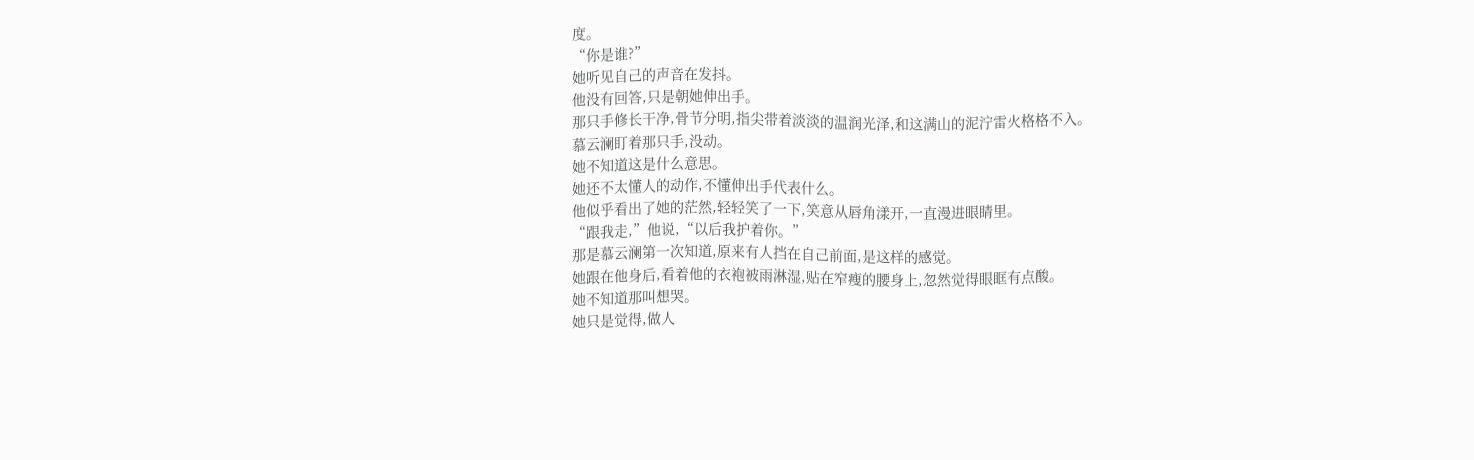度。
“你是谁?”
她听见自己的声音在发抖。
他没有回答,只是朝她伸出手。
那只手修长干净,骨节分明,指尖带着淡淡的温润光泽,和这满山的泥泞雷火格格不入。
慕云澜盯着那只手,没动。
她不知道这是什么意思。
她还不太懂人的动作,不懂伸出手代表什么。
他似乎看出了她的茫然,轻轻笑了一下,笑意从唇角漾开,一直漫进眼睛里。
“跟我走,”他说,“以后我护着你。”
那是慕云澜第一次知道,原来有人挡在自己前面,是这样的感觉。
她跟在他身后,看着他的衣袍被雨淋湿,贴在窄瘦的腰身上,忽然觉得眼眶有点酸。
她不知道那叫想哭。
她只是觉得,做人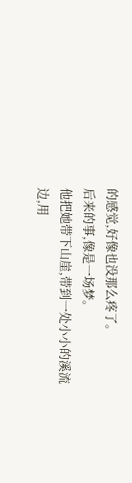的感觉,好像也没那么疼了。
后来的事,像是一场梦。
他把她带下山崖,带到一处小小的溪流边,用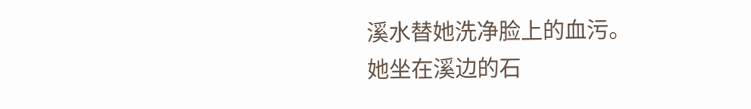溪水替她洗净脸上的血污。
她坐在溪边的石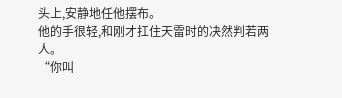头上,安静地任他摆布。
他的手很轻,和刚才扛住天雷时的决然判若两人。
“你叫